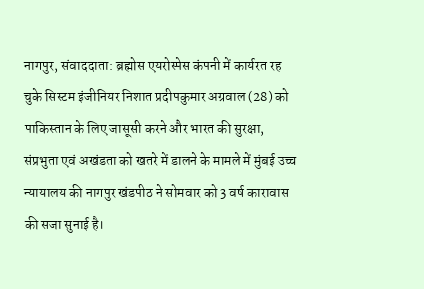नागपुर, संवाददाता: ब्रह्मोस एयरोस्पेस कंपनी में कार्यरत रह चुके सिस्टम इंजीनियर निशात प्रदीपकुमार अग्रवाल (28) को पाकिस्तान के लिए जासूसी करने और भारत की सुरक्षा, संप्रभुता एवं अखंडता को खतरे में डालने के मामले में मुंबई उच्च न्यायालय की नागपुर खंडपीठ ने सोमवार को 3 वर्ष कारावास की सजा सुनाई है।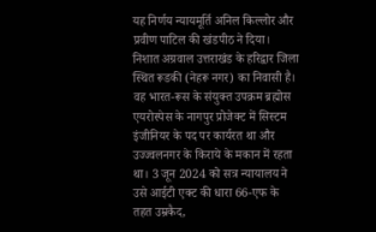यह निर्णय न्यायमूर्ति अनिल किल्लोर और प्रवीण पाटिल की खंडपीठ ने दिया।
निशात अग्रवाल उत्तराखंड के हरिद्वार जिला स्थित रूडकी (नेहरू नगर) का निवासी है। वह भारत-रूस के संयुक्त उपक्रम ब्रह्मोस एयरोस्पेस के नागपुर प्रोजेक्ट में सिस्टम इंजीनियर के पद पर कार्यरत था और उज्ज्वलनगर के किराये के मकान में रहता था। 3 जून 2024 को सत्र न्यायालय ने उसे आईटी एक्ट की धारा 66-एफ के तहत उम्रकैद,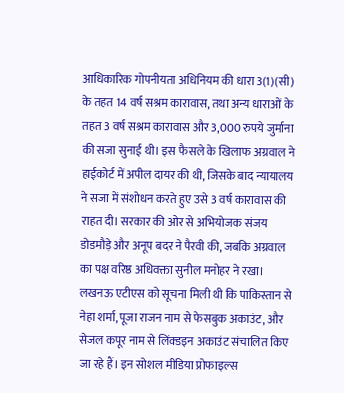आधिकारिक गोपनीयता अधिनियम की धारा 3(1)(सी) के तहत 14 वर्ष सश्रम कारावास, तथा अन्य धाराओं के तहत 3 वर्ष सश्रम कारावास और 3,000 रुपये जुर्माना की सजा सुनाई थी। इस फैसले के खिलाफ अग्रवाल ने हाईकोर्ट में अपील दायर की थी, जिसके बाद न्यायालय ने सजा में संशोधन करते हुए उसे 3 वर्ष कारावास की राहत दी। सरकार की ओर से अभियोजक संजय डोडमौड़े और अनूप बदर ने पैरवी की, जबकि अग्रवाल का पक्ष वरिष्ठ अधिवक्ता सुनील मनोहर ने रखा।
लखनऊ एटीएस को सूचना मिली थी कि पाकिस्तान से नेहा शर्मा, पूजा राजन नाम से फेसबुक अकाउंट, और सेजल कपूर नाम से लिंक्डइन अकाउंट संचालित किए जा रहे हैं। इन सोशल मीडिया प्रोफाइल्स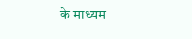के माध्यम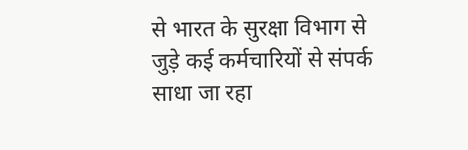से भारत के सुरक्षा विभाग से जुड़े कई कर्मचारियों से संपर्क साधा जा रहा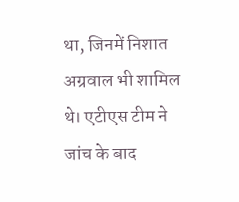था, जिनमें निशात अग्रवाल भी शामिल थे। एटीएस टीम ने जांच के बाद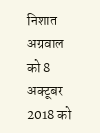निशात अग्रवाल को 8 अक्टूबर 2018 को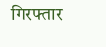गिरफ्तार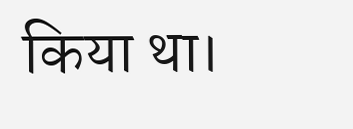किया था।